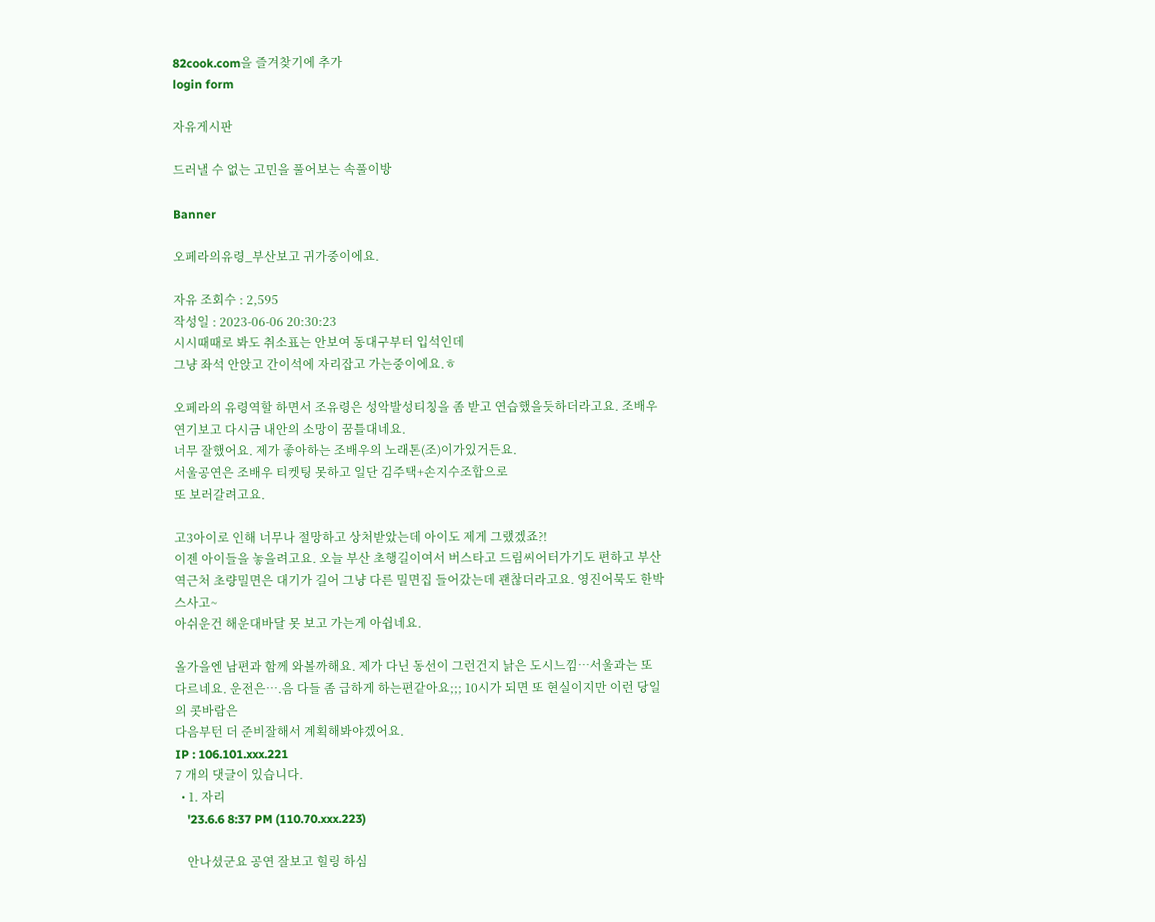82cook.com을 즐겨찾기에 추가
login form

자유게시판

드러낼 수 없는 고민을 풀어보는 속풀이방

Banner

오페라의유령_부산보고 귀가중이에요.

자유 조회수 : 2,595
작성일 : 2023-06-06 20:30:23
시시때때로 봐도 취소표는 안보여 동대구부터 입석인데
그냥 좌석 안앉고 간이석에 자리잡고 가는중이에요.ㅎ

오페라의 유령역할 하면서 조유령은 성악발성티칭을 좀 받고 연습했을듯하더라고요. 조배우 연기보고 다시금 내안의 소망이 꿈틀대네요.
너무 잘했어요. 제가 좋아하는 조배우의 노래톤(조)이가있거든요.
서울공연은 조배우 티켓팅 못하고 일단 김주택+손지수조합으로
또 보러갈려고요.

고3아이로 인해 너무나 절망하고 상처받았는데 아이도 제게 그랬겠죠?!
이젠 아이들을 놓을려고요. 오늘 부산 초행길이여서 버스타고 드림씨어터가기도 편하고 부산역근처 초량밀면은 대기가 길어 그냥 다른 밀면집 들어갔는데 괜찮더라고요. 영진어묵도 한박스사고~
아쉬운건 해운대바달 못 보고 가는게 아쉽네요.

올가을엔 남편과 함께 와볼까해요. 제가 다닌 동선이 그런건지 낡은 도시느낌…서울과는 또 다르네요. 운전은….음 다들 좀 급하게 하는편같아요;;; 10시가 되면 또 현실이지만 이런 당일의 콧바람은
다음부턴 더 준비잘해서 계획해봐야겠어요.
IP : 106.101.xxx.221
7 개의 댓글이 있습니다.
  • 1. 자리
    '23.6.6 8:37 PM (110.70.xxx.223)

    안나셨군요 공연 잘보고 힐링 하심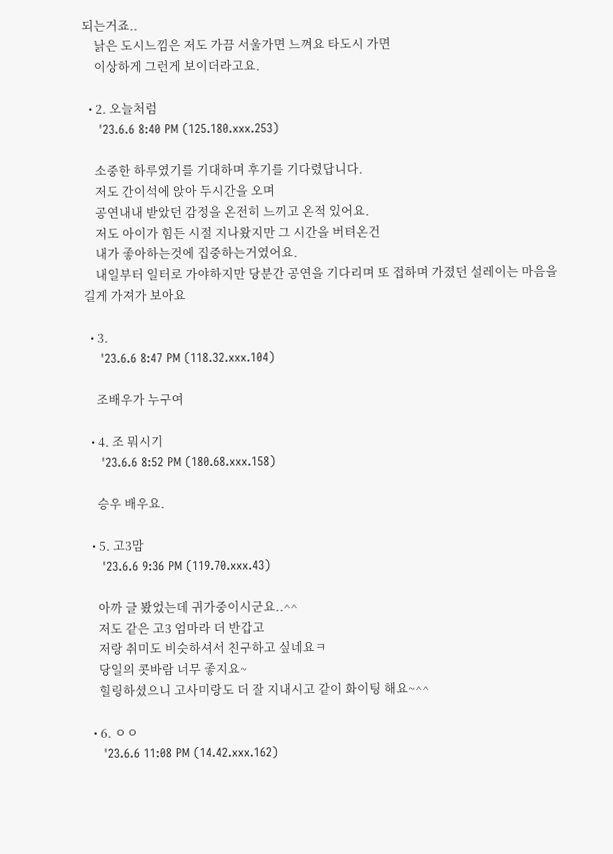되는거죠..
    낡은 도시느낌은 저도 가끔 서울가면 느껴요 타도시 가면
    이상하게 그런게 보이더라고요.

  • 2. 오늘처럼
    '23.6.6 8:40 PM (125.180.xxx.253)

    소중한 하루였기를 기대하며 후기를 기다렸답니다.
    저도 간이석에 앉아 두시간을 오며
    공연내내 받았던 감정을 온전히 느끼고 온적 있어요.
    저도 아이가 힘든 시절 지나왔지만 그 시간을 버텨온건
    내가 좋아하는것에 집중하는거였어요.
    내일부터 일터로 가야하지만 당분간 공연을 기다리며 또 접하며 가졌던 설레이는 마음을 길게 가져가 보아요

  • 3.
    '23.6.6 8:47 PM (118.32.xxx.104)

    조배우가 누구여

  • 4. 조 뭐시기
    '23.6.6 8:52 PM (180.68.xxx.158)

    승우 배우요.

  • 5. 고3맘
    '23.6.6 9:36 PM (119.70.xxx.43)

    아까 글 봤었는데 귀가중이시군요..^^
    저도 같은 고3 엄마라 더 반갑고
    저랑 취미도 비슷하셔서 친구하고 싶네요ㅋ
    당일의 콧바람 너무 좋지요~
    힐링하셨으니 고사미랑도 더 잘 지내시고 같이 화이팅 해요~^^

  • 6. ㅇㅇ
    '23.6.6 11:08 PM (14.42.xxx.162)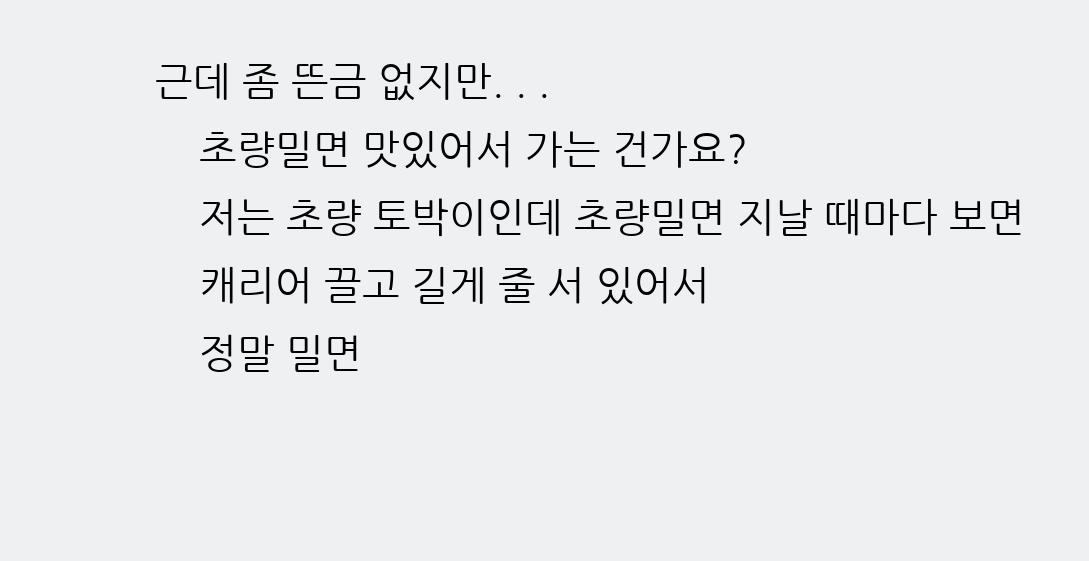근데 좀 뜬금 없지만. . .
    초량밀면 맛있어서 가는 건가요?
    저는 초량 토박이인데 초량밀면 지날 때마다 보면
    캐리어 끌고 길게 줄 서 있어서
    정말 밀면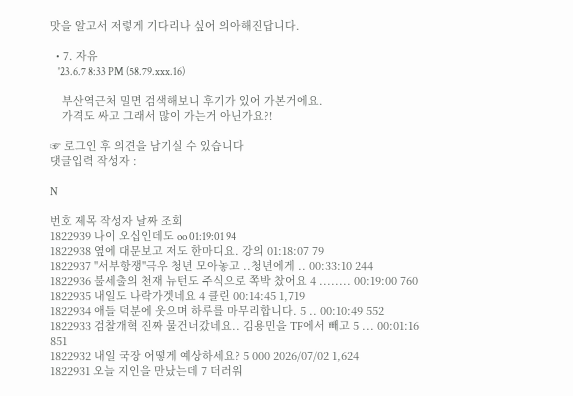맛을 알고서 저렇게 기다리나 싶어 의아해진답니다.

  • 7. 자유
    '23.6.7 8:33 PM (58.79.xxx.16)

    부산역근처 밀면 검색해보니 후기가 있어 가본거에요.
    가격도 싸고 그래서 많이 가는거 아닌가요?!

☞ 로그인 후 의견을 남기실 수 있습니다
댓글입력 작성자 :

N

번호 제목 작성자 날짜 조회
1822939 나이 오십인데도 oo 01:19:01 94
1822938 옆에 대문보고 저도 한마디요. 강의 01:18:07 79
1822937 "서부항쟁"극우 청년 모아놓고 ..청년에게 .. 00:33:10 244
1822936 불세출의 천재 뉴턴도 주식으로 쪽박 찼어요 4 ........ 00:19:00 760
1822935 내일도 나락가겟네요 4 클린 00:14:45 1,719
1822934 애들 덕분에 웃으며 하루를 마무리합니다. 5 .. 00:10:49 552
1822933 검찰개혁 진짜 물건너갔네요.. 김용민을 TF에서 빼고 5 ... 00:01:16 851
1822932 내일 국장 어떻게 예상하세요? 5 000 2026/07/02 1,624
1822931 오늘 지인을 만났는데 7 더러워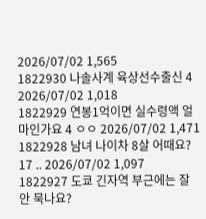2026/07/02 1,565
1822930 나솔사계 육상선수출신 4 2026/07/02 1,018
1822929 연봉1억이면 실수령액 얼마인가요 4 ㅇㅇ 2026/07/02 1,471
1822928 남녀 나이차 8살 어때요? 17 .. 2026/07/02 1,097
1822927 도쿄 긴자역 부근에는 잘 안 묵나요?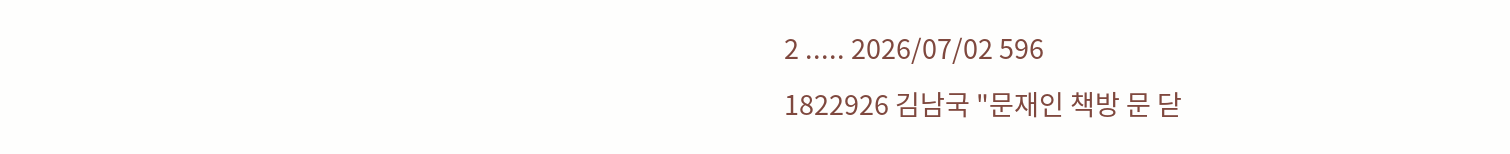2 ..... 2026/07/02 596
1822926 김남국 "문재인 책방 문 닫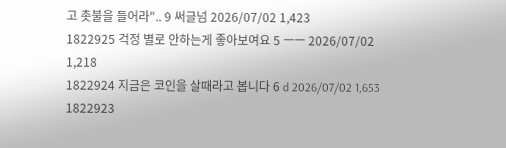고 촛불을 들어라".. 9 써글넘 2026/07/02 1,423
1822925 걱정 별로 안하는게 좋아보여요 5 ㅡㅡ 2026/07/02 1,218
1822924 지금은 코인을 살때라고 봅니다 6 d 2026/07/02 1,653
1822923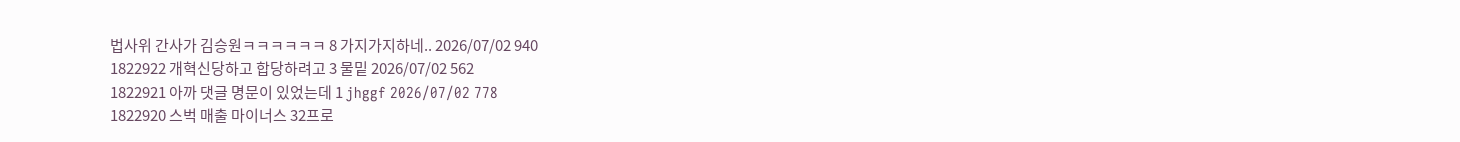법사위 간사가 김승원ㅋㅋㅋㅋㅋㅋ 8 가지가지하네.. 2026/07/02 940
1822922 개혁신당하고 합당하려고 3 물밑 2026/07/02 562
1822921 아까 댓글 명문이 있었는데 1 jhggf 2026/07/02 778
1822920 스벅 매출 마이너스 32프로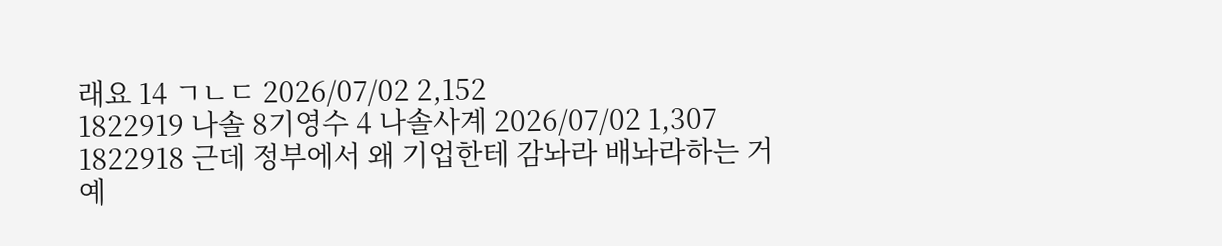래요 14 ㄱㄴㄷ 2026/07/02 2,152
1822919 나솔 8기영수 4 나솔사계 2026/07/02 1,307
1822918 근데 정부에서 왜 기업한테 감놔라 배놔라하는 거예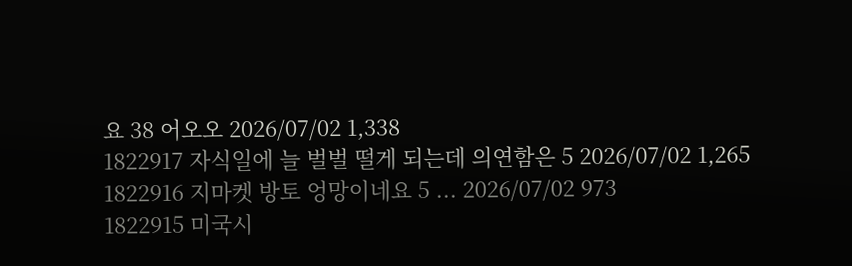요 38 어오오 2026/07/02 1,338
1822917 자식일에 늘 벌벌 떨게 되는데 의연함은 5 2026/07/02 1,265
1822916 지마켓 방토 엉망이네요 5 ... 2026/07/02 973
1822915 미국시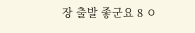장 출발 좋군요 8 ㅇ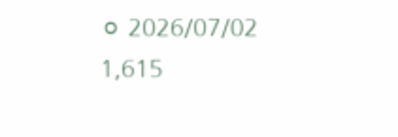ㅇ 2026/07/02 1,615